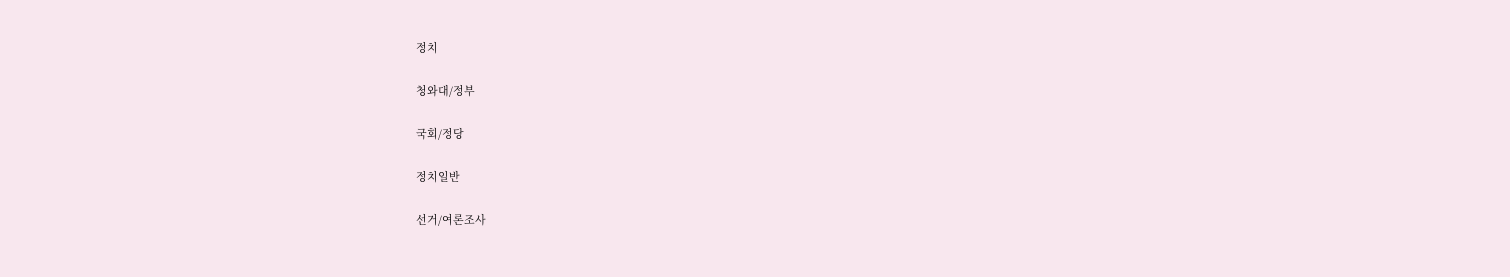정치

청와대/정부

국회/정당

정치일반

선거/여론조사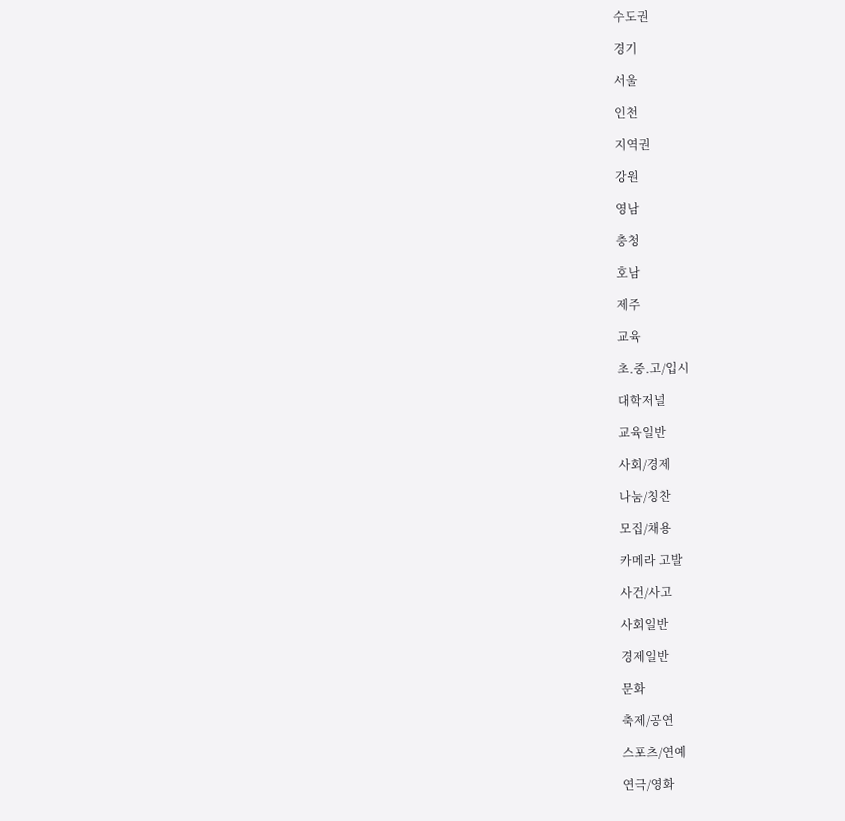수도권

경기

서울

인천

지역권

강원

영남

충청

호남

제주

교육

초.중.고/입시

대학저널

교육일반

사회/경제

나눔/칭찬

모집/채용

카메라 고발

사건/사고

사회일반

경제일반

문화

축제/공연

스포츠/연예

연극/영화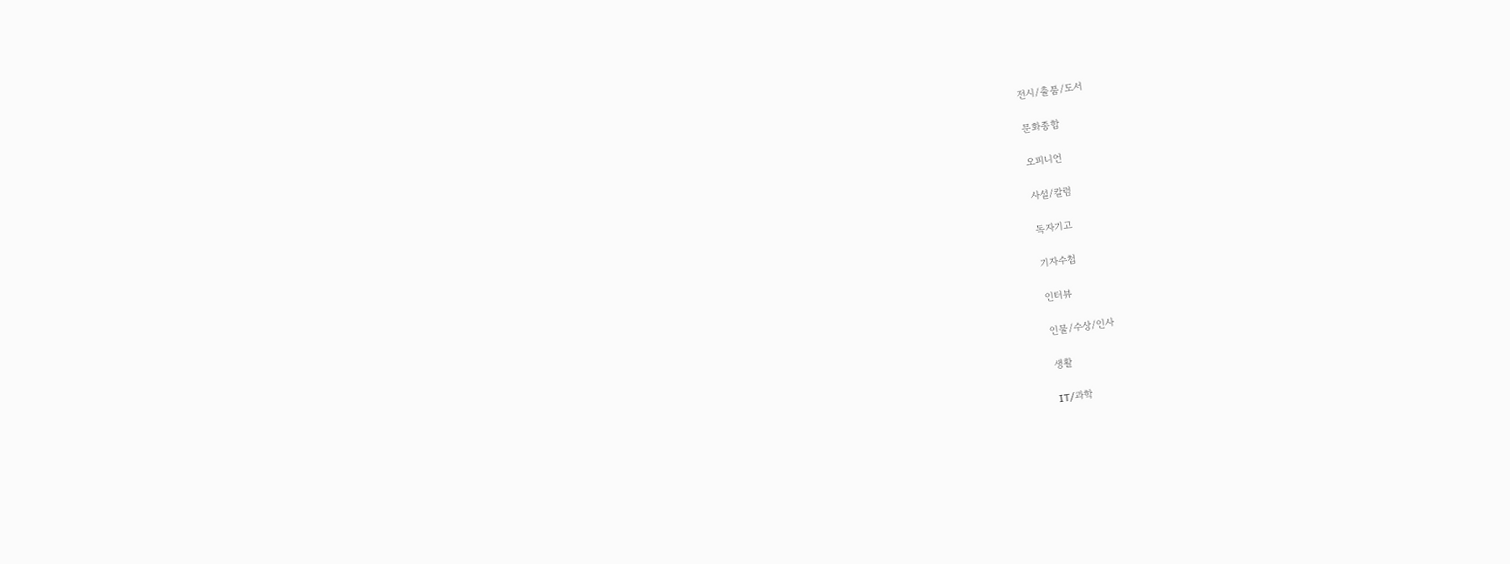전시/출품/도서

문화종합

오피니언

사설/칼럼

독자기고

기자수첩

인터뷰

인물/수상/인사

생활

IT/과학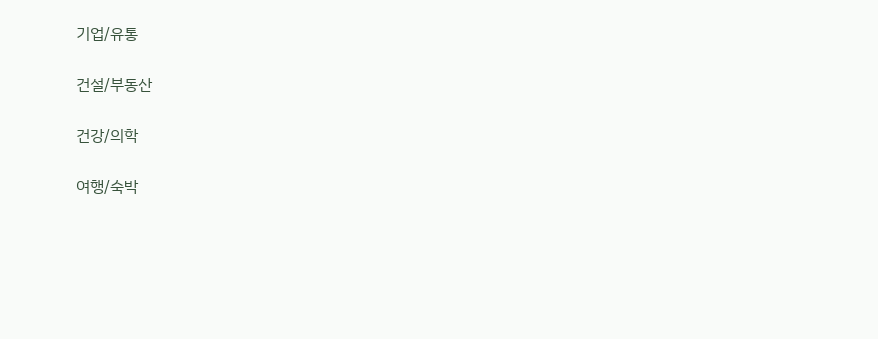기업/유통

건설/부동산

건강/의학

여행/숙박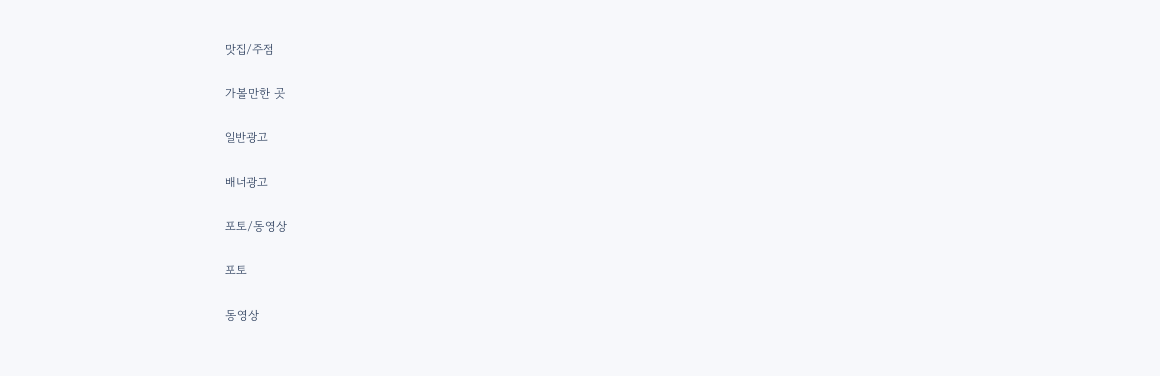맛집/주점

가볼만한 곳

일반광고

배너광고

포토/동영상

포토

동영상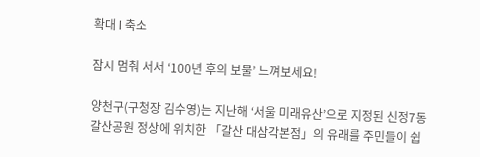확대 l 축소

잠시 멈춰 서서 ‘100년 후의 보물’ 느껴보세요!

양천구(구청장 김수영)는 지난해 ‘서울 미래유산’으로 지정된 신정7동 갈산공원 정상에 위치한 「갈산 대삼각본점」의 유래를 주민들이 쉽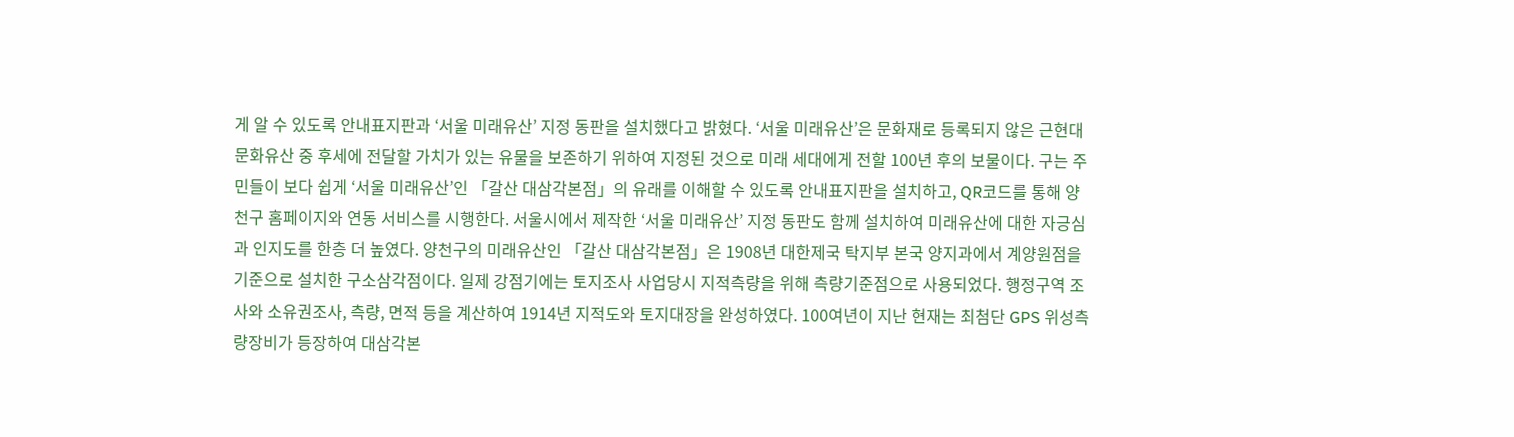게 알 수 있도록 안내표지판과 ‘서울 미래유산’ 지정 동판을 설치했다고 밝혔다. ‘서울 미래유산’은 문화재로 등록되지 않은 근현대 문화유산 중 후세에 전달할 가치가 있는 유물을 보존하기 위하여 지정된 것으로 미래 세대에게 전할 100년 후의 보물이다. 구는 주민들이 보다 쉽게 ‘서울 미래유산’인 「갈산 대삼각본점」의 유래를 이해할 수 있도록 안내표지판을 설치하고, QR코드를 통해 양천구 홈페이지와 연동 서비스를 시행한다. 서울시에서 제작한 ‘서울 미래유산’ 지정 동판도 함께 설치하여 미래유산에 대한 자긍심과 인지도를 한층 더 높였다. 양천구의 미래유산인 「갈산 대삼각본점」은 1908년 대한제국 탁지부 본국 양지과에서 계양원점을 기준으로 설치한 구소삼각점이다. 일제 강점기에는 토지조사 사업당시 지적측량을 위해 측량기준점으로 사용되었다. 행정구역 조사와 소유권조사, 측량, 면적 등을 계산하여 1914년 지적도와 토지대장을 완성하였다. 100여년이 지난 현재는 최첨단 GPS 위성측량장비가 등장하여 대삼각본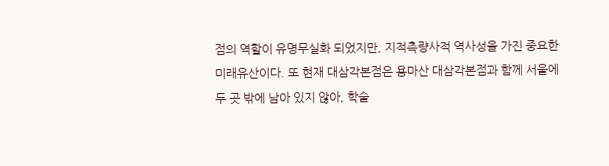점의 역할이 유명무실화 되었지만, 지적측량사적 역사성을 가진 중요한 미래유산이다. 또 현재 대삼각본점은 용마산 대삼각본점과 함께 서울에 두 곳 밖에 남아 있지 않아, 학술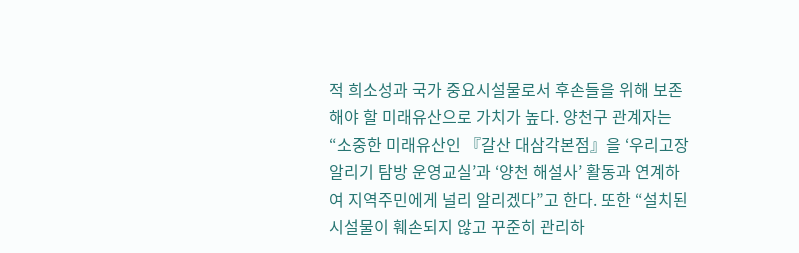적 희소성과 국가 중요시설물로서 후손들을 위해 보존해야 할 미래유산으로 가치가 높다. 양천구 관계자는 “소중한 미래유산인 『갈산 대삼각본점』을 ‘우리고장 알리기 탐방 운영교실’과 ‘양천 해설사’ 활동과 연계하여 지역주민에게 널리 알리겠다”고 한다. 또한 “설치된 시설물이 훼손되지 않고 꾸준히 관리하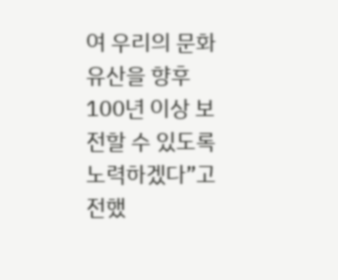여 우리의 문화유산을 향후 100년 이상 보전할 수 있도록 노력하겠다”고 전했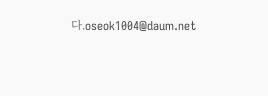다.oseok1004@daum.net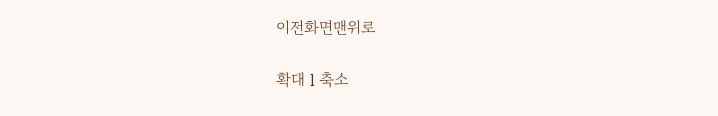이전화면맨위로

확대 l 축소